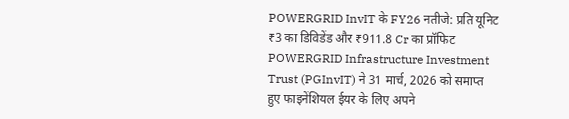POWERGRID InvIT के FY26 नतीजे: प्रति यूनिट ₹3 का डिविडेंड और ₹911.8 Cr का प्रॉफिट
POWERGRID Infrastructure Investment Trust (PGInvIT) ने 31 मार्च, 2026 को समाप्त हुए फाइनेंशियल ईयर के लिए अपने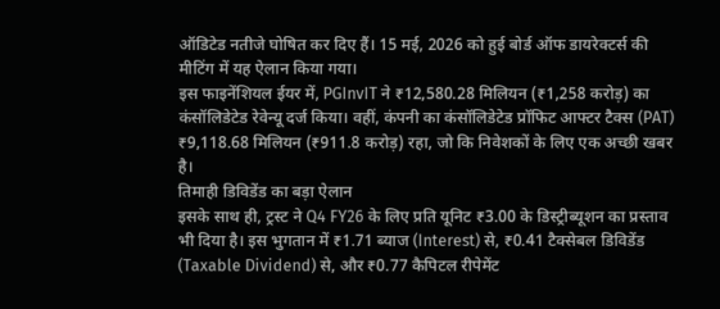ऑडिटेड नतीजे घोषित कर दिए हैं। 15 मई, 2026 को हुई बोर्ड ऑफ डायरेक्टर्स की मीटिंग में यह ऐलान किया गया।
इस फाइनेंशियल ईयर में, PGInvIT ने ₹12,580.28 मिलियन (₹1,258 करोड़) का कंसॉलिडेटेड रेवेन्यू दर्ज किया। वहीं, कंपनी का कंसॉलिडेटेड प्रॉफिट आफ्टर टैक्स (PAT) ₹9,118.68 मिलियन (₹911.8 करोड़) रहा, जो कि निवेशकों के लिए एक अच्छी खबर है।
तिमाही डिविडेंड का बड़ा ऐलान
इसके साथ ही, ट्रस्ट ने Q4 FY26 के लिए प्रति यूनिट ₹3.00 के डिस्ट्रीब्यूशन का प्रस्ताव भी दिया है। इस भुगतान में ₹1.71 ब्याज (Interest) से, ₹0.41 टैक्सेबल डिविडेंड (Taxable Dividend) से, और ₹0.77 कैपिटल रीपेमेंट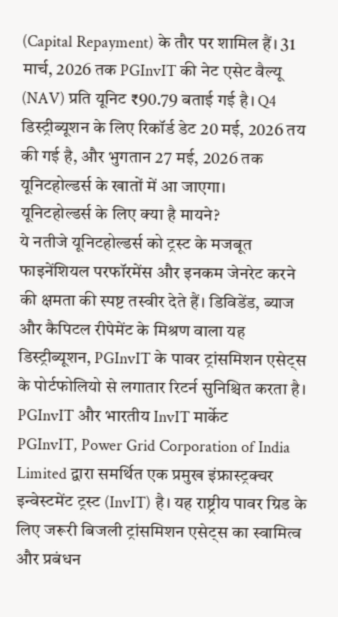(Capital Repayment) के तौर पर शामिल हैं। 31 मार्च, 2026 तक PGInvIT की नेट एसेट वैल्यू (NAV) प्रति यूनिट ₹90.79 बताई गई है। Q4 डिस्ट्रीब्यूशन के लिए रिकॉर्ड डेट 20 मई, 2026 तय की गई है, और भुगतान 27 मई, 2026 तक यूनिटहोल्डर्स के खातों में आ जाएगा।
यूनिटहोल्डर्स के लिए क्या है मायने?
ये नतीजे यूनिटहोल्डर्स को ट्रस्ट के मजबूत फाइनेंशियल परफॉरमेंस और इनकम जेनरेट करने की क्षमता की स्पष्ट तस्वीर देते हैं। डिविडेंड, ब्याज और कैपिटल रीपेमेंट के मिश्रण वाला यह डिस्ट्रीब्यूशन, PGInvIT के पावर ट्रांसमिशन एसेट्स के पोर्टफोलियो से लगातार रिटर्न सुनिश्चित करता है।
PGInvIT और भारतीय InvIT मार्केट
PGInvIT, Power Grid Corporation of India Limited द्वारा समर्थित एक प्रमुख इंफ्रास्ट्रक्चर इन्वेस्टमेंट ट्रस्ट (InvIT) है। यह राष्ट्रीय पावर ग्रिड के लिए जरूरी बिजली ट्रांसमिशन एसेट्स का स्वामित्व और प्रबंधन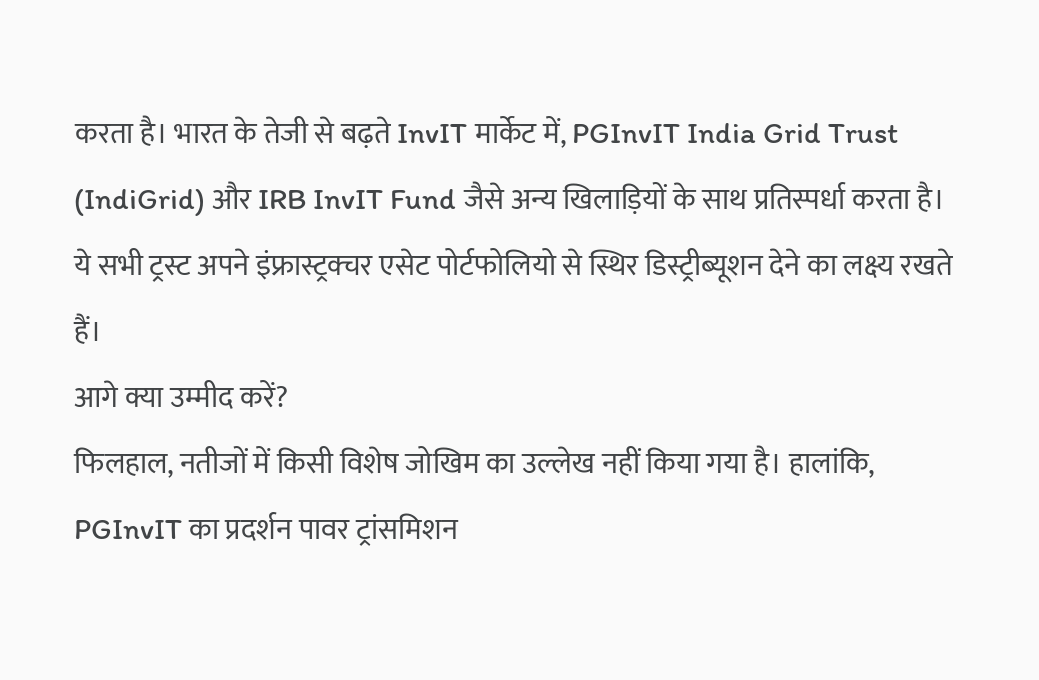करता है। भारत के तेजी से बढ़ते InvIT मार्केट में, PGInvIT India Grid Trust (IndiGrid) और IRB InvIT Fund जैसे अन्य खिलाड़ियों के साथ प्रतिस्पर्धा करता है। ये सभी ट्रस्ट अपने इंफ्रास्ट्रक्चर एसेट पोर्टफोलियो से स्थिर डिस्ट्रीब्यूशन देने का लक्ष्य रखते हैं।
आगे क्या उम्मीद करें?
फिलहाल, नतीजों में किसी विशेष जोखिम का उल्लेख नहीं किया गया है। हालांकि, PGInvIT का प्रदर्शन पावर ट्रांसमिशन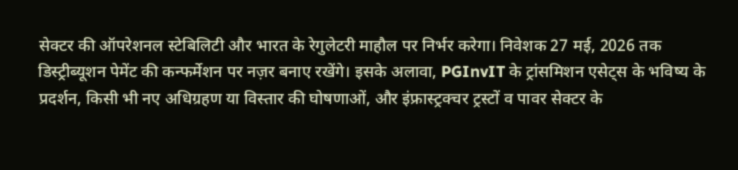सेक्टर की ऑपरेशनल स्टेबिलिटी और भारत के रेगुलेटरी माहौल पर निर्भर करेगा। निवेशक 27 मई, 2026 तक डिस्ट्रीब्यूशन पेमेंट की कन्फर्मेशन पर नज़र बनाए रखेंगे। इसके अलावा, PGInvIT के ट्रांसमिशन एसेट्स के भविष्य के प्रदर्शन, किसी भी नए अधिग्रहण या विस्तार की घोषणाओं, और इंफ्रास्ट्रक्चर ट्रस्टों व पावर सेक्टर के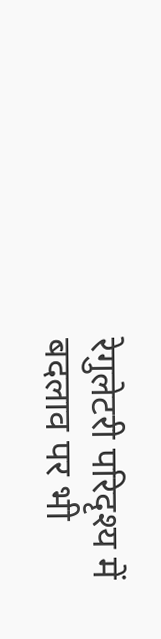रेगुलेटरी परिदृश्य में बदलाव पर भी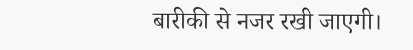बारीकी से नजर रखी जाएगी।